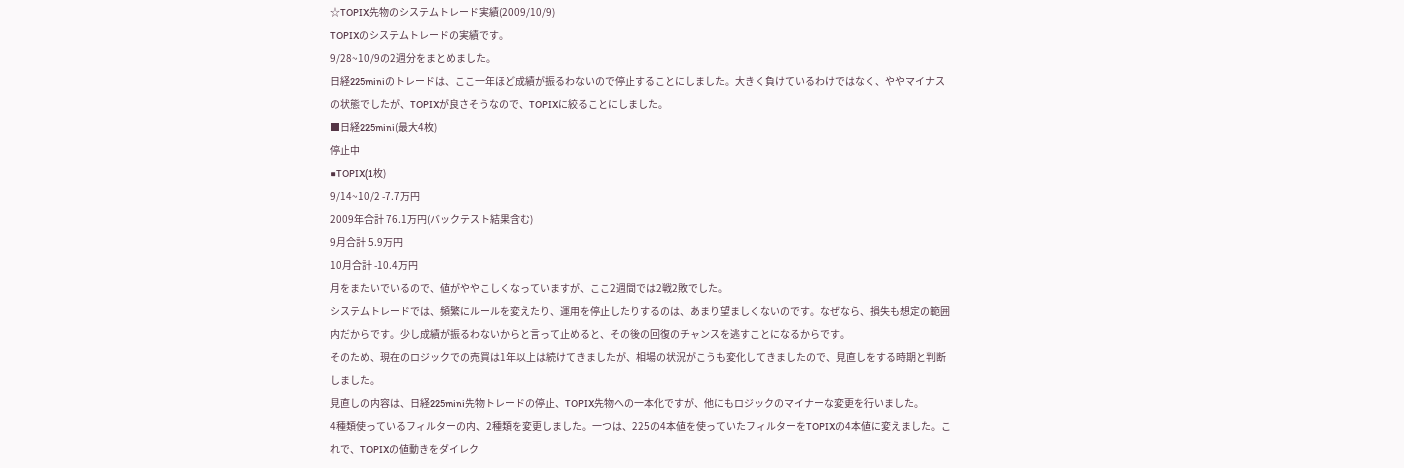☆TOPIX先物のシステムトレード実績(2009/10/9)
TOPIXのシステムトレードの実績です。
9/28~10/9の2週分をまとめました。
日経225miniのトレードは、ここ一年ほど成績が振るわないので停止することにしました。大きく負けているわけではなく、ややマイナスの状態でしたが、TOPIXが良さそうなので、TOPIXに絞ることにしました。
■日経225mini(最大4枚)
停止中
■TOPIX(1枚)
9/14~10/2 -7.7万円
2009年合計 76.1万円(バックテスト結果含む)
9月合計 5.9万円
10月合計 -10.4万円
月をまたいでいるので、値がややこしくなっていますが、ここ2週間では2戦2敗でした。
システムトレードでは、頻繁にルールを変えたり、運用を停止したりするのは、あまり望ましくないのです。なぜなら、損失も想定の範囲内だからです。少し成績が振るわないからと言って止めると、その後の回復のチャンスを逃すことになるからです。
そのため、現在のロジックでの売買は1年以上は続けてきましたが、相場の状況がこうも変化してきましたので、見直しをする時期と判断しました。
見直しの内容は、日経225mini先物トレードの停止、TOPIX先物への一本化ですが、他にもロジックのマイナーな変更を行いました。
4種類使っているフィルターの内、2種類を変更しました。一つは、225の4本値を使っていたフィルターをTOPIXの4本値に変えました。これで、TOPIXの値動きをダイレク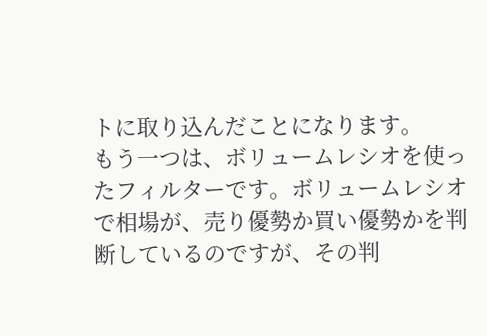トに取り込んだことになります。
もう一つは、ボリュームレシオを使ったフィルターです。ボリュームレシオで相場が、売り優勢か買い優勢かを判断しているのですが、その判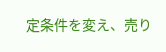定条件を変え、売り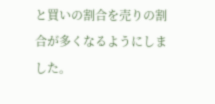と買いの割合を売りの割合が多くなるようにしました。